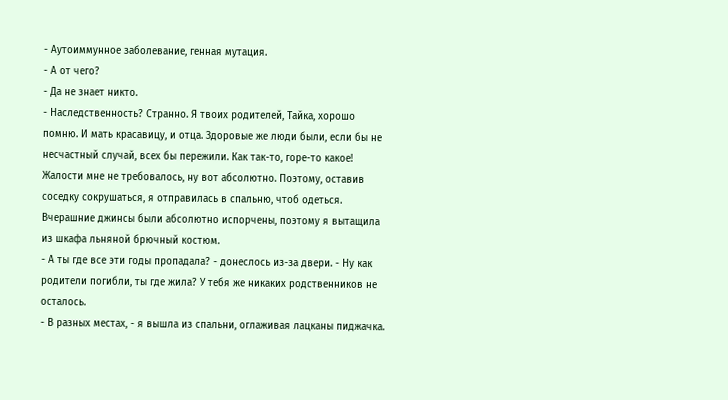- Аутоиммунное заболевание, генная мутация.
- А от чего?
- Да не знает никто.
- Наследственность? Странно. Я твоих родителей, Тайка, хорошо помню. И мать красавицу, и отца. Здоровые же люди были, если бы не несчастный случай, всех бы пережили. Как так-то, горе-то какое!
Жалости мне не требовалось, ну вот абсолютно. Поэтому, оставив соседку сокрушаться, я отправилась в спальню, чтоб одеться. Вчерашние джинсы были абсолютно испорчены, поэтому я вытащила из шкафа льняной брючный костюм.
- А ты где все эти годы пропадала? - донеслось из-за двери. - Ну как родители погибли, ты где жила? У тебя же никаких родственников не осталось.
- В разных местах, - я вышла из спальни, оглаживая лацканы пиджачка.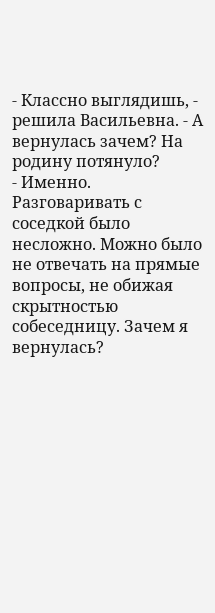- Классно выглядишь, - решила Васильевна. - А вернулась зачем? На родину потянуло?
- Именно.
Разговаривать с соседкой было несложно. Можно было не отвечать на прямые вопросы, не обижая скрытностью собеседницу. Зачем я вернулась?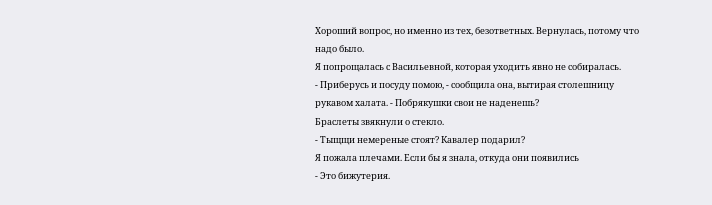Хороший вопрос, но именно из тех, безответных. Вернулась, потому что надо было.
Я попрощалась с Васильевной, которая уходить явно не собиралась.
- Приберусь и посуду помою, - сообщила она, вытирая столешницу рукавом халата. - Побрякушки свои не наденешь?
Браслеты звякнули о стекло.
- Тыщщи немереные стоят? Кавалер подарил?
Я пожала плечами. Если бы я знала, откуда они появились
- Это бижутерия.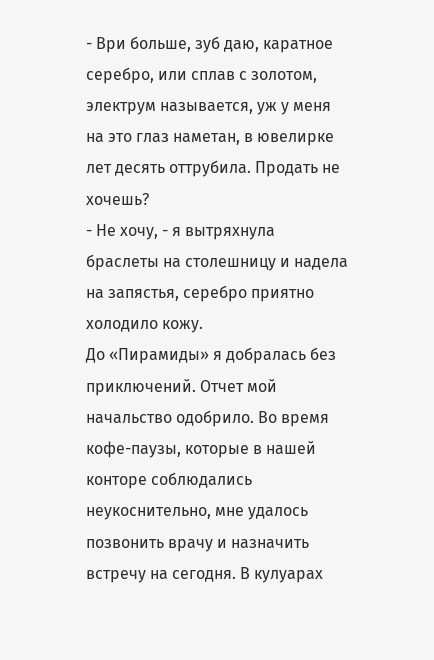- Ври больше, зуб даю, каратное серебро, или сплав с золотом, электрум называется, уж у меня на это глаз наметан, в ювелирке лет десять оттрубила. Продать не хочешь?
- Не хочу, - я вытряхнула браслеты на столешницу и надела на запястья, серебро приятно холодило кожу.
До «Пирамиды» я добралась без приключений. Отчет мой начальство одобрило. Во время кофе-паузы, которые в нашей конторе соблюдались неукоснительно, мне удалось позвонить врачу и назначить встречу на сегодня. В кулуарах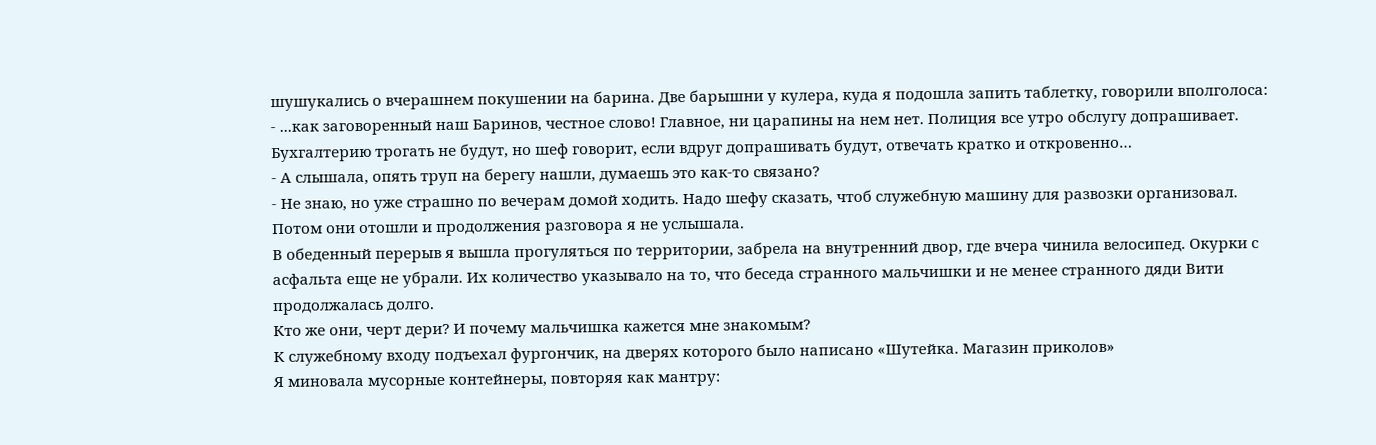шушукались о вчерашнем покушении на барина. Две барышни у кулера, куда я подошла запить таблетку, говорили вполголоса:
- ...как заговоренный наш Баринов, честное слово! Главное, ни царапины на нем нет. Полиция все утро обслугу допрашивает. Бухгалтерию трогать не будут, но шеф говорит, если вдруг допрашивать будут, отвечать кратко и откровенно…
- А слышала, опять труп на берегу нашли, думаешь это как-то связано?
- Не знаю, но уже страшно по вечерам домой ходить. Надо шефу сказать, чтоб служебную машину для развозки организовал.
Потом они отошли и продолжения разговора я не услышала.
В обеденный перерыв я вышла прогуляться по территории, забрела на внутренний двор, где вчера чинила велосипед. Окурки с асфальта еще не убрали. Их количество указывало на то, что беседа странного мальчишки и не менее странного дяди Вити продолжалась долго.
Кто же они, черт дери? И почему мальчишка кажется мне знакомым?
К служебному входу подъехал фургончик, на дверях которого было написано «Шутейка. Магазин приколов»
Я миновала мусорные контейнеры, повторяя как мантру: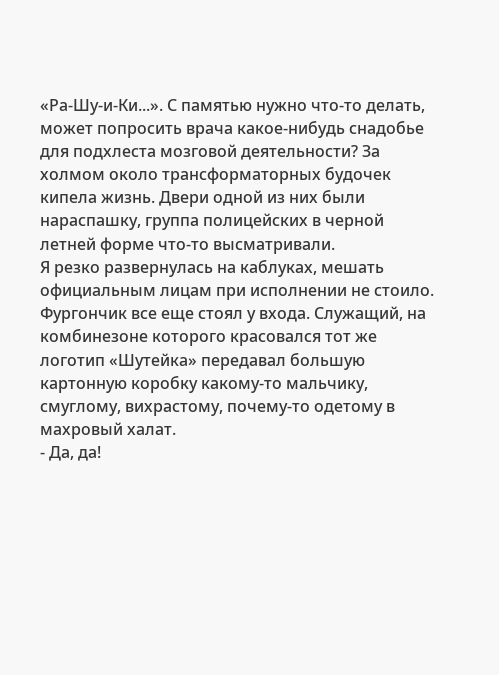«Ра-Шу-и-Ки...». С памятью нужно что-то делать, может попросить врача какое-нибудь снадобье для подхлеста мозговой деятельности? За холмом около трансформаторных будочек кипела жизнь. Двери одной из них были нараспашку, группа полицейских в черной летней форме что-то высматривали.
Я резко развернулась на каблуках, мешать официальным лицам при исполнении не стоило. Фургончик все еще стоял у входа. Служащий, на комбинезоне которого красовался тот же логотип «Шутейка» передавал большую картонную коробку какому-то мальчику, смуглому, вихрастому, почему-то одетому в махровый халат.
- Да, да!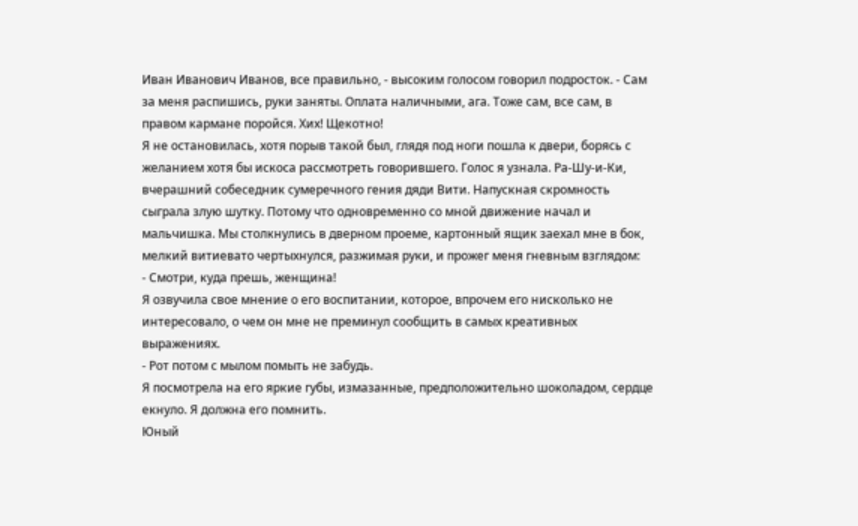Иван Иванович Иванов, все правильно, - высоким голосом говорил подросток. - Сам за меня распишись, руки заняты. Оплата наличными, ага. Тоже сам, все сам, в правом кармане поройся. Хих! Щекотно!
Я не остановилась, хотя порыв такой был, глядя под ноги пошла к двери, борясь с желанием хотя бы искоса рассмотреть говорившего. Голос я узнала. Ра-Шу-и-Ки, вчерашний собеседник сумеречного гения дяди Вити. Напускная скромность сыграла злую шутку. Потому что одновременно со мной движение начал и мальчишка. Мы столкнулись в дверном проеме, картонный ящик заехал мне в бок, мелкий витиевато чертыхнулся, разжимая руки, и прожег меня гневным взглядом:
- Смотри, куда прешь, женщина!
Я озвучила свое мнение о его воспитании, которое, впрочем его нисколько не интересовало, о чем он мне не преминул сообщить в самых креативных выражениях.
- Рот потом с мылом помыть не забудь.
Я посмотрела на его яркие губы, измазанные, предположительно шоколадом, сердце екнуло. Я должна его помнить.
Юный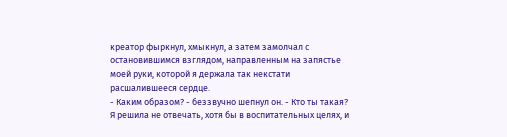креатор фыркнул, хмыкнул, а затем замолчал с остановившимся взглядом, направленным на запястье моей руки, которой я держала так некстати расшалившееся сердце.
- Каким образом? - беззвучно шепнул он. - Кто ты такая?
Я решила не отвечать, хотя бы в воспитательных целях, и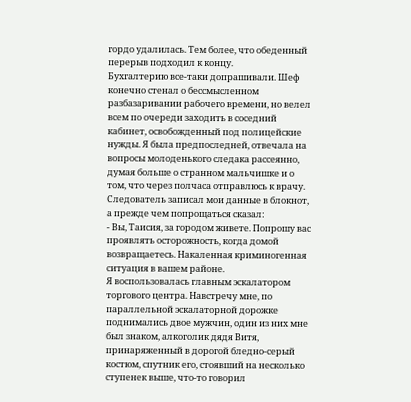гордо удалилась. Тем более, что обеденный перерыв подходил к концу.
Бухгалтерию все-таки допрашивали. Шеф конечно стенал о бессмысленном разбазаривании рабочего времени, но велел всем по очереди заходить в соседний кабинет, освобожденный под полицейские нужды. Я была предпоследней, отвечала на вопросы молоденького следака рассеянно, думая больше о странном мальчишке и о том, что через полчаса отправлюсь к врачу. Следователь записал мои данные в блокнот, а прежде чем попрощаться сказал:
- Вы, Таисия, за городом живете. Попрошу вас проявлять осторожность, когда домой возвращаетесь. Накаленная криминогенная ситуация в вашем районе.
Я воспользовалась главным эскалатором торгового центра. Навстречу мне, по параллельной эскалаторной дорожке поднимались двое мужчин, один из них мне был знаком, алкоголик дядя Витя, принаряженный в дорогой бледно-серый костюм, спутник его, стоявший на несколько ступенек выше, что-то говорил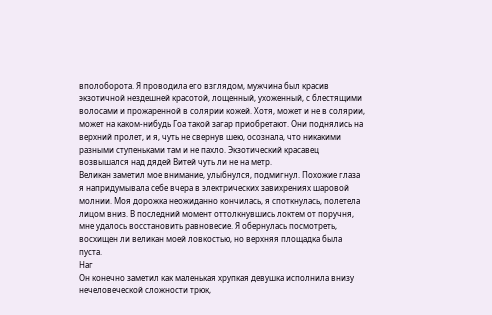вполоборота. Я проводила его взглядом, мужчина был красив экзотичной нездешней красотой, лощенный, ухоженный, с блестящими волосами и прожаренной в солярии кожей. Хотя, может и не в солярии, может на каком-нибудь Гоа такой загар приобретают. Они поднялись на верхний пролет, и я, чуть не свернув шею, осознала, что никакими разными ступеньками там и не пахло. Экзотический красавец возвышался над дядей Витей чуть ли не на метр.
Великан заметил мое внимание, улыбнулся, подмигнул. Похожие глаза я напридумывала себе вчера в электрических завихрениях шаровой молнии. Моя дорожка неожиданно кончилась, я споткнулась, полетела лицом вниз. В последний момент оттолкнувшись локтем от поручня, мне удалось восстановить равновесие. Я обернулась посмотреть, восхищен ли великан моей ловкостью, но верхняя площадка была пуста.
Наг
Он конечно заметил как маленькая хрупкая девушка исполнила внизу нечеловеческой сложности трюк,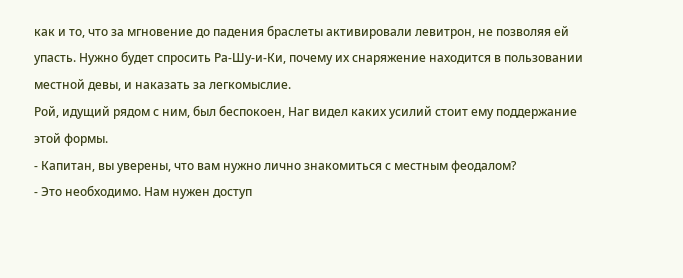как и то, что за мгновение до падения браслеты активировали левитрон, не позволяя ей упасть. Нужно будет спросить Ра-Шу-и-Ки, почему их снаряжение находится в пользовании местной девы, и наказать за легкомыслие.
Рой, идущий рядом с ним, был беспокоен, Наг видел каких усилий стоит ему поддержание этой формы.
- Капитан, вы уверены, что вам нужно лично знакомиться с местным феодалом?
- Это необходимо. Нам нужен доступ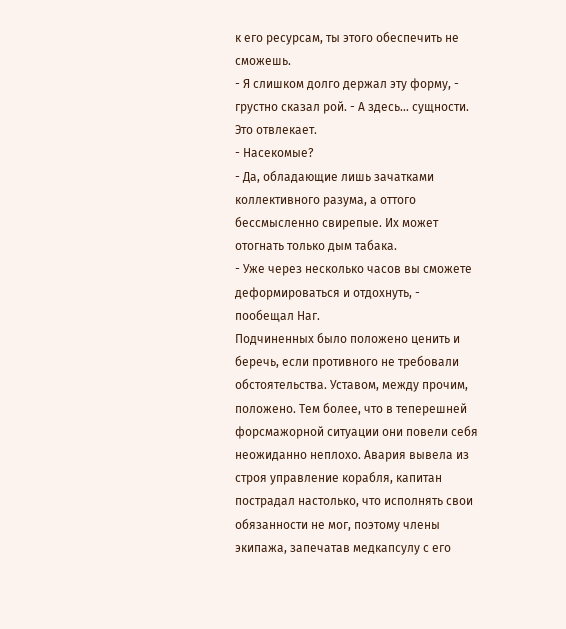к его ресурсам, ты этого обеспечить не сможешь.
- Я слишком долго держал эту форму, - грустно сказал рой. - А здесь… сущности. Это отвлекает.
- Насекомые?
- Да, обладающие лишь зачатками коллективного разума, а оттого бессмысленно свирепые. Их может отогнать только дым табака.
- Уже через несколько часов вы сможете деформироваться и отдохнуть, - пообещал Наг.
Подчиненных было положено ценить и беречь, если противного не требовали обстоятельства. Уставом, между прочим, положено. Тем более, что в теперешней форсмажорной ситуации они повели себя неожиданно неплохо. Авария вывела из строя управление корабля, капитан пострадал настолько, что исполнять свои обязанности не мог, поэтому члены экипажа, запечатав медкапсулу с его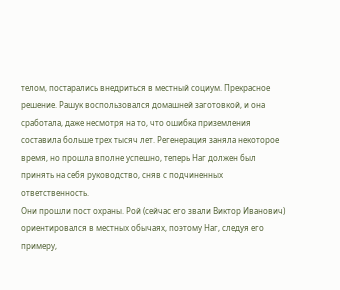телом, постарались внедриться в местный социум. Прекрасное решение. Рашук воспользовался домашней заготовкой, и она сработала, даже несмотря на то, что ошибка приземления составила больше трех тысяч лет. Регенерация заняла некоторое время, но прошла вполне успешно, теперь Наг должен был принять на себя руководство, сняв с подчиненных ответственность.
Они прошли пост охраны. Рой (сейчас его звали Виктор Иванович) ориентировался в местных обычаях, поэтому Наг, следуя его примеру,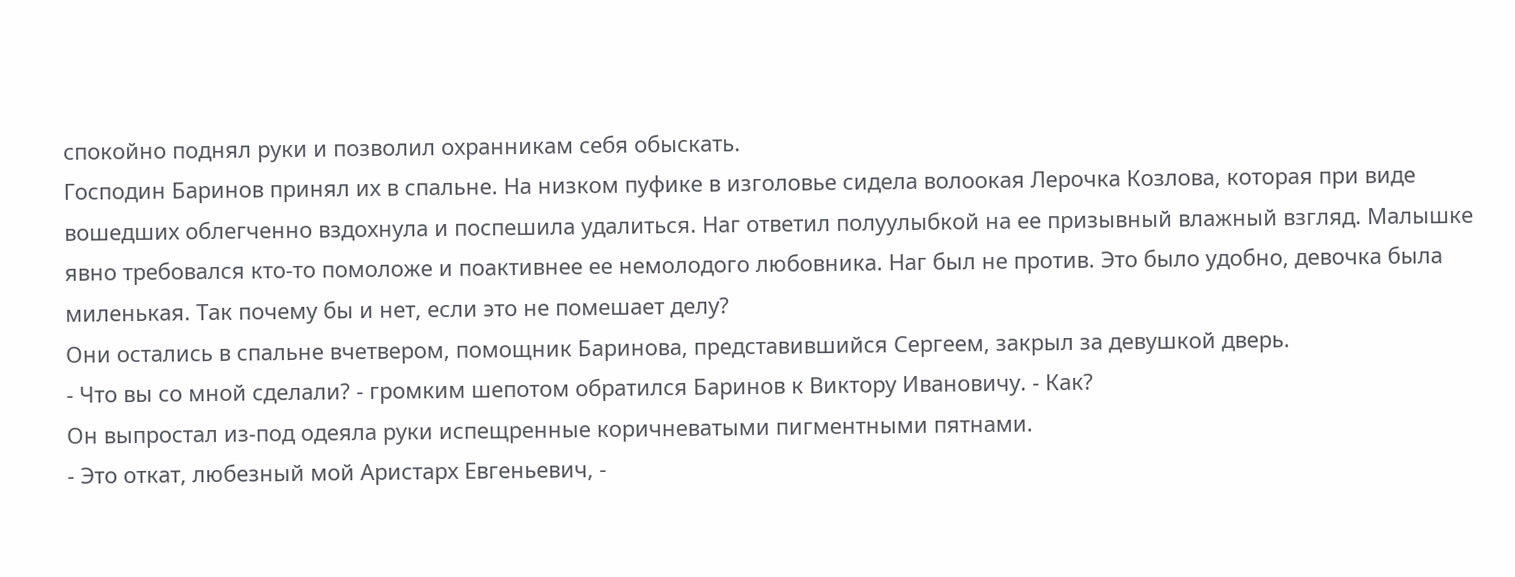спокойно поднял руки и позволил охранникам себя обыскать.
Господин Баринов принял их в спальне. На низком пуфике в изголовье сидела волоокая Лерочка Козлова, которая при виде вошедших облегченно вздохнула и поспешила удалиться. Наг ответил полуулыбкой на ее призывный влажный взгляд. Малышке явно требовался кто-то помоложе и поактивнее ее немолодого любовника. Наг был не против. Это было удобно, девочка была миленькая. Так почему бы и нет, если это не помешает делу?
Они остались в спальне вчетвером, помощник Баринова, представившийся Сергеем, закрыл за девушкой дверь.
- Что вы со мной сделали? - громким шепотом обратился Баринов к Виктору Ивановичу. - Как?
Он выпростал из-под одеяла руки испещренные коричневатыми пигментными пятнами.
- Это откат, любезный мой Аристарх Евгеньевич, -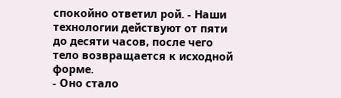спокойно ответил рой. - Наши технологии действуют от пяти до десяти часов, после чего тело возвращается к исходной форме.
- Оно стало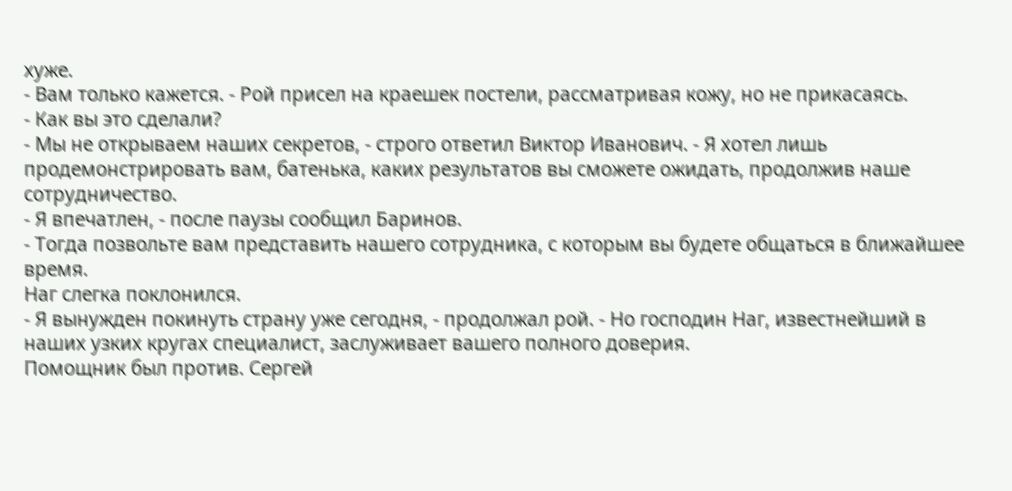хуже.
- Вам только кажется. - Рой присел на краешек постели, рассматривая кожу, но не прикасаясь.
- Как вы это сделали?
- Мы не открываем наших секретов, - строго ответил Виктор Иванович. - Я хотел лишь продемонстрировать вам, батенька, каких результатов вы сможете ожидать, продолжив наше сотрудничество.
- Я впечатлен, - после паузы сообщил Баринов.
- Тогда позвольте вам представить нашего сотрудника, с которым вы будете общаться в ближайшее время.
Наг слегка поклонился.
- Я вынужден покинуть страну уже сегодня, - продолжал рой. - Но господин Наг, известнейший в наших узких кругах специалист, заслуживает вашего полного доверия.
Помощник был против. Сергей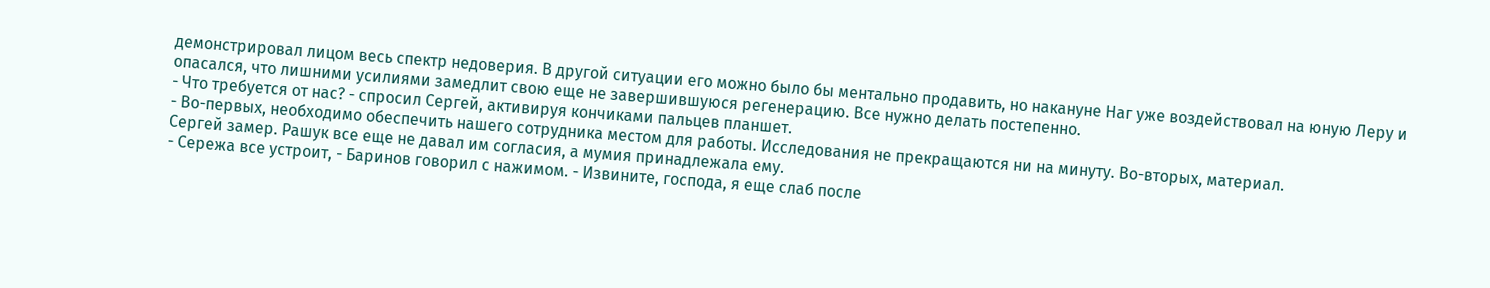демонстрировал лицом весь спектр недоверия. В другой ситуации его можно было бы ментально продавить, но накануне Наг уже воздействовал на юную Леру и опасался, что лишними усилиями замедлит свою еще не завершившуюся регенерацию. Все нужно делать постепенно.
- Что требуется от нас? - спросил Сергей, активируя кончиками пальцев планшет.
- Во-первых, необходимо обеспечить нашего сотрудника местом для работы. Исследования не прекращаются ни на минуту. Во-вторых, материал.
Сергей замер. Рашук все еще не давал им согласия, а мумия принадлежала ему.
- Сережа все устроит, - Баринов говорил с нажимом. - Извините, господа, я еще слаб после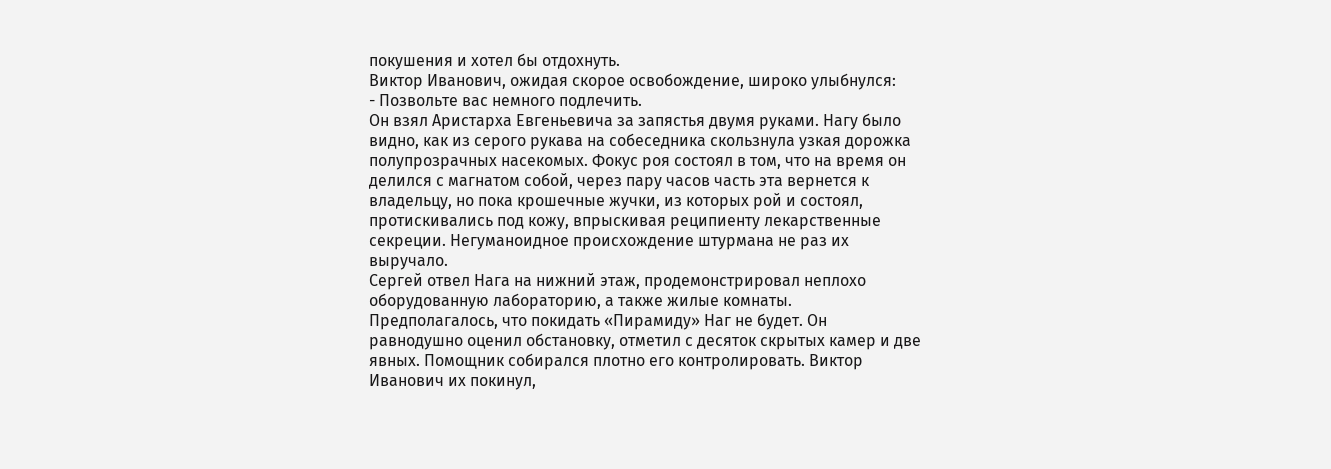покушения и хотел бы отдохнуть.
Виктор Иванович, ожидая скорое освобождение, широко улыбнулся:
- Позвольте вас немного подлечить.
Он взял Аристарха Евгеньевича за запястья двумя руками. Нагу было видно, как из серого рукава на собеседника скользнула узкая дорожка полупрозрачных насекомых. Фокус роя состоял в том, что на время он делился с магнатом собой, через пару часов часть эта вернется к владельцу, но пока крошечные жучки, из которых рой и состоял, протискивались под кожу, впрыскивая реципиенту лекарственные секреции. Негуманоидное происхождение штурмана не раз их выручало.
Сергей отвел Нага на нижний этаж, продемонстрировал неплохо оборудованную лабораторию, а также жилые комнаты. Предполагалось, что покидать «Пирамиду» Наг не будет. Он равнодушно оценил обстановку, отметил с десяток скрытых камер и две явных. Помощник собирался плотно его контролировать. Виктор Иванович их покинул,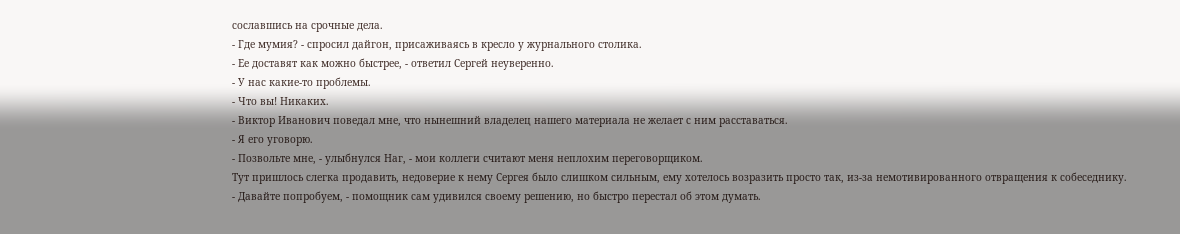сославшись на срочные дела.
- Где мумия? - спросил дайгон, присаживаясь в кресло у журнального столика.
- Ее доставят как можно быстрее, - ответил Сергей неуверенно.
- У нас какие-то проблемы.
- Что вы! Никаких.
- Виктор Иванович поведал мне, что нынешний владелец нашего материала не желает с ним расставаться.
- Я его уговорю.
- Позвольте мне, - улыбнулся Наг, - мои коллеги считают меня неплохим переговорщиком.
Тут пришлось слегка продавить, недоверие к нему Сергея было слишком сильным, ему хотелось возразить просто так, из-за немотивированного отвращения к собеседнику.
- Давайте попробуем, - помощник сам удивился своему решению, но быстро перестал об этом думать.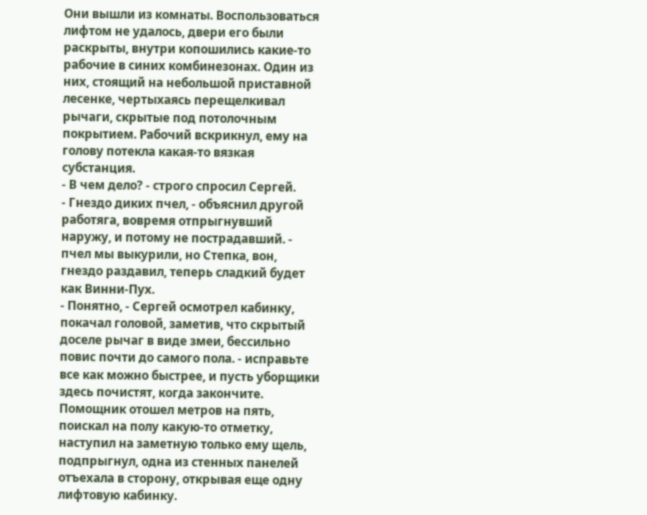Они вышли из комнаты. Воспользоваться лифтом не удалось, двери его были раскрыты, внутри копошились какие-то рабочие в синих комбинезонах. Один из них, стоящий на небольшой приставной лесенке, чертыхаясь перещелкивал рычаги, скрытые под потолочным покрытием. Рабочий вскрикнул, ему на голову потекла какая-то вязкая субстанция.
- В чем дело? - строго спросил Сергей.
- Гнездо диких пчел, - объяснил другой работяга, вовремя отпрыгнувший наружу, и потому не пострадавший. - пчел мы выкурили, но Степка, вон, гнездо раздавил, теперь сладкий будет как Винни-Пух.
- Понятно, - Сергей осмотрел кабинку, покачал головой, заметив, что скрытый доселе рычаг в виде змеи, бессильно повис почти до самого пола. - исправьте все как можно быстрее, и пусть уборщики здесь почистят, когда закончите.
Помощник отошел метров на пять, поискал на полу какую-то отметку, наступил на заметную только ему щель, подпрыгнул, одна из стенных панелей отъехала в сторону, открывая еще одну лифтовую кабинку.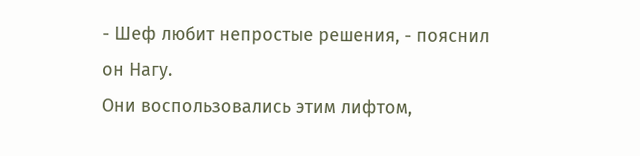- Шеф любит непростые решения, - пояснил он Нагу.
Они воспользовались этим лифтом,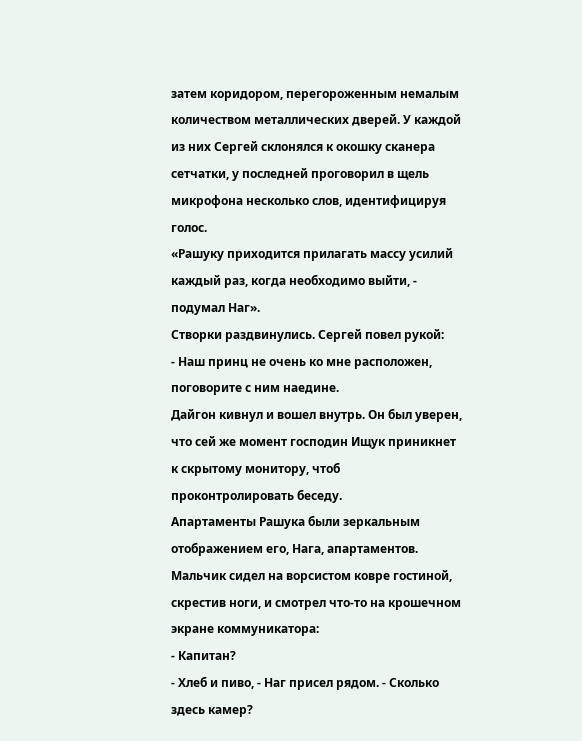затем коридором, перегороженным немалым количеством металлических дверей. У каждой из них Сергей склонялся к окошку сканера сетчатки, у последней проговорил в щель микрофона несколько слов, идентифицируя голос.
«Рашуку приходится прилагать массу усилий каждый раз, когда необходимо выйти, - подумал Наг».
Створки раздвинулись. Сергей повел рукой:
- Наш принц не очень ко мне расположен, поговорите с ним наедине.
Дайгон кивнул и вошел внутрь. Он был уверен, что сей же момент господин Ищук приникнет к скрытому монитору, чтоб проконтролировать беседу.
Апартаменты Рашука были зеркальным отображением его, Нага, апартаментов. Мальчик сидел на ворсистом ковре гостиной, скрестив ноги, и смотрел что-то на крошечном экране коммуникатора:
- Капитан?
- Хлеб и пиво, - Наг присел рядом. - Сколько здесь камер?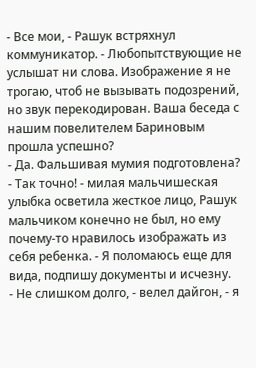- Все мои, - Рашук встряхнул коммуникатор. - Любопытствующие не услышат ни слова. Изображение я не трогаю, чтоб не вызывать подозрений, но звук перекодирован. Ваша беседа с нашим повелителем Бариновым прошла успешно?
- Да. Фальшивая мумия подготовлена?
- Так точно! - милая мальчишеская улыбка осветила жесткое лицо, Рашук мальчиком конечно не был, но ему почему-то нравилось изображать из себя ребенка. - Я поломаюсь еще для вида, подпишу документы и исчезну.
- Не слишком долго, - велел дайгон, - я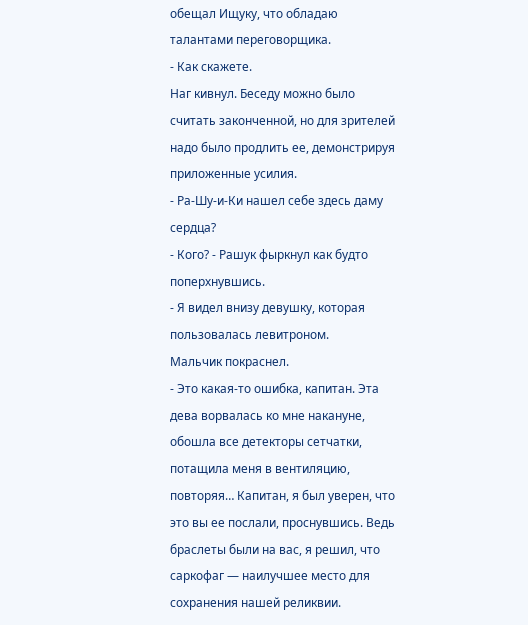обещал Ищуку, что обладаю талантами переговорщика.
- Как скажете.
Наг кивнул. Беседу можно было считать законченной, но для зрителей надо было продлить ее, демонстрируя приложенные усилия.
- Ра-Шу-и-Ки нашел себе здесь даму сердца?
- Кого? - Рашук фыркнул как будто поперхнувшись.
- Я видел внизу девушку, которая пользовалась левитроном.
Мальчик покраснел.
- Это какая-то ошибка, капитан. Эта дева ворвалась ко мне накануне, обошла все детекторы сетчатки, потащила меня в вентиляцию, повторяя… Капитан, я был уверен, что это вы ее послали, проснувшись. Ведь браслеты были на вас, я решил, что саркофаг — наилучшее место для сохранения нашей реликвии.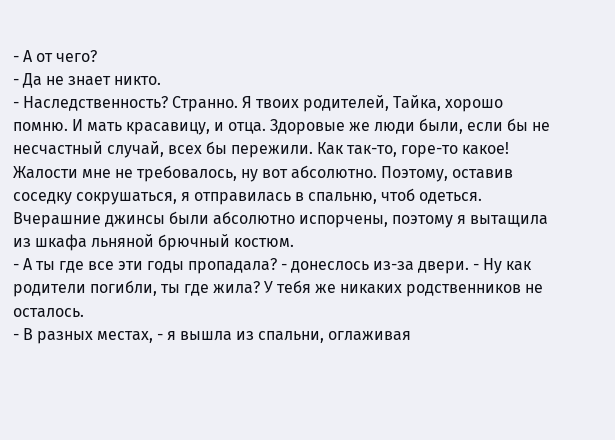- А от чего?
- Да не знает никто.
- Наследственность? Странно. Я твоих родителей, Тайка, хорошо помню. И мать красавицу, и отца. Здоровые же люди были, если бы не несчастный случай, всех бы пережили. Как так-то, горе-то какое!
Жалости мне не требовалось, ну вот абсолютно. Поэтому, оставив соседку сокрушаться, я отправилась в спальню, чтоб одеться. Вчерашние джинсы были абсолютно испорчены, поэтому я вытащила из шкафа льняной брючный костюм.
- А ты где все эти годы пропадала? - донеслось из-за двери. - Ну как родители погибли, ты где жила? У тебя же никаких родственников не осталось.
- В разных местах, - я вышла из спальни, оглаживая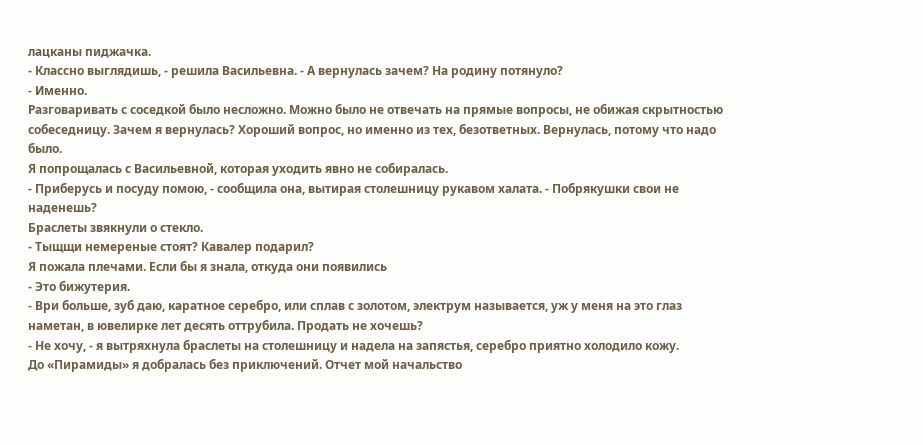лацканы пиджачка.
- Классно выглядишь, - решила Васильевна. - А вернулась зачем? На родину потянуло?
- Именно.
Разговаривать с соседкой было несложно. Можно было не отвечать на прямые вопросы, не обижая скрытностью собеседницу. Зачем я вернулась? Хороший вопрос, но именно из тех, безответных. Вернулась, потому что надо было.
Я попрощалась с Васильевной, которая уходить явно не собиралась.
- Приберусь и посуду помою, - сообщила она, вытирая столешницу рукавом халата. - Побрякушки свои не наденешь?
Браслеты звякнули о стекло.
- Тыщщи немереные стоят? Кавалер подарил?
Я пожала плечами. Если бы я знала, откуда они появились
- Это бижутерия.
- Ври больше, зуб даю, каратное серебро, или сплав с золотом, электрум называется, уж у меня на это глаз наметан, в ювелирке лет десять оттрубила. Продать не хочешь?
- Не хочу, - я вытряхнула браслеты на столешницу и надела на запястья, серебро приятно холодило кожу.
До «Пирамиды» я добралась без приключений. Отчет мой начальство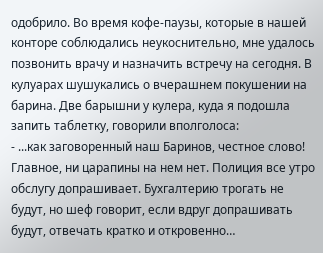одобрило. Во время кофе-паузы, которые в нашей конторе соблюдались неукоснительно, мне удалось позвонить врачу и назначить встречу на сегодня. В кулуарах шушукались о вчерашнем покушении на барина. Две барышни у кулера, куда я подошла запить таблетку, говорили вполголоса:
- ...как заговоренный наш Баринов, честное слово! Главное, ни царапины на нем нет. Полиция все утро обслугу допрашивает. Бухгалтерию трогать не будут, но шеф говорит, если вдруг допрашивать будут, отвечать кратко и откровенно…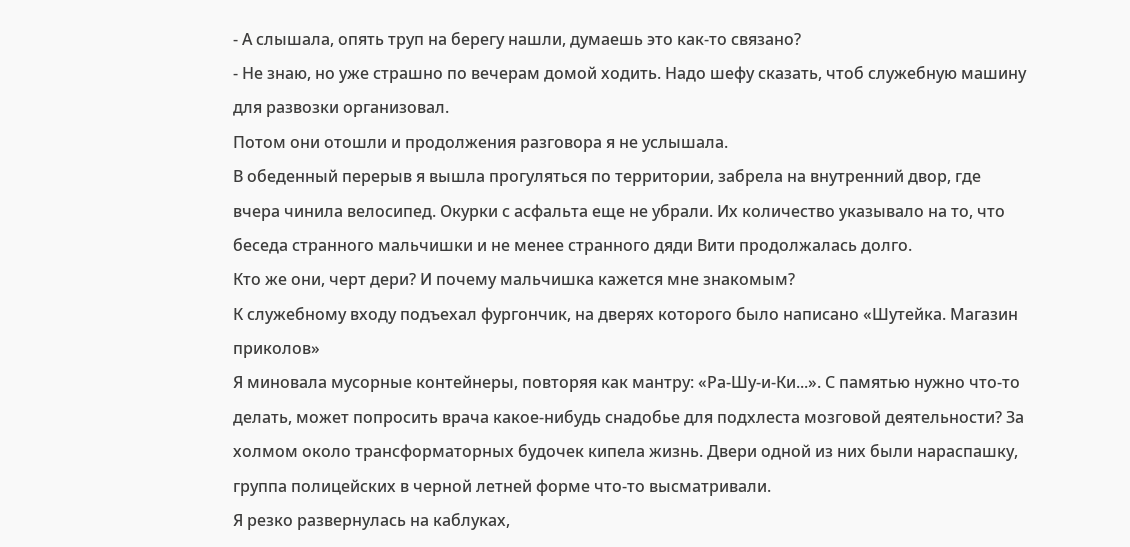- А слышала, опять труп на берегу нашли, думаешь это как-то связано?
- Не знаю, но уже страшно по вечерам домой ходить. Надо шефу сказать, чтоб служебную машину для развозки организовал.
Потом они отошли и продолжения разговора я не услышала.
В обеденный перерыв я вышла прогуляться по территории, забрела на внутренний двор, где вчера чинила велосипед. Окурки с асфальта еще не убрали. Их количество указывало на то, что беседа странного мальчишки и не менее странного дяди Вити продолжалась долго.
Кто же они, черт дери? И почему мальчишка кажется мне знакомым?
К служебному входу подъехал фургончик, на дверях которого было написано «Шутейка. Магазин приколов»
Я миновала мусорные контейнеры, повторяя как мантру: «Ра-Шу-и-Ки...». С памятью нужно что-то делать, может попросить врача какое-нибудь снадобье для подхлеста мозговой деятельности? За холмом около трансформаторных будочек кипела жизнь. Двери одной из них были нараспашку, группа полицейских в черной летней форме что-то высматривали.
Я резко развернулась на каблуках,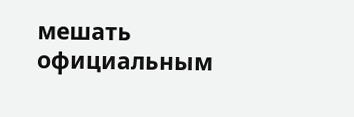мешать официальным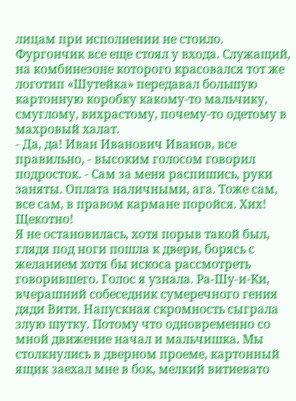лицам при исполнении не стоило. Фургончик все еще стоял у входа. Служащий, на комбинезоне которого красовался тот же логотип «Шутейка» передавал большую картонную коробку какому-то мальчику, смуглому, вихрастому, почему-то одетому в махровый халат.
- Да, да! Иван Иванович Иванов, все правильно, - высоким голосом говорил подросток. - Сам за меня распишись, руки заняты. Оплата наличными, ага. Тоже сам, все сам, в правом кармане поройся. Хих! Щекотно!
Я не остановилась, хотя порыв такой был, глядя под ноги пошла к двери, борясь с желанием хотя бы искоса рассмотреть говорившего. Голос я узнала. Ра-Шу-и-Ки, вчерашний собеседник сумеречного гения дяди Вити. Напускная скромность сыграла злую шутку. Потому что одновременно со мной движение начал и мальчишка. Мы столкнулись в дверном проеме, картонный ящик заехал мне в бок, мелкий витиевато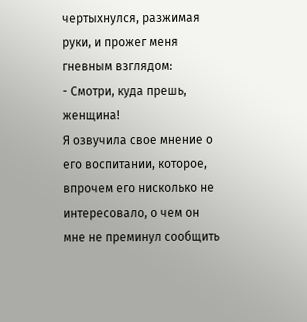чертыхнулся, разжимая руки, и прожег меня гневным взглядом:
- Смотри, куда прешь, женщина!
Я озвучила свое мнение о его воспитании, которое, впрочем его нисколько не интересовало, о чем он мне не преминул сообщить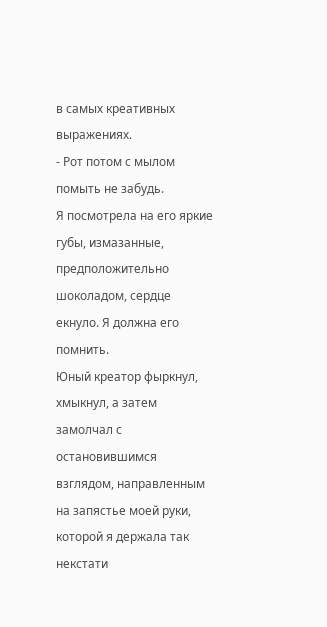в самых креативных выражениях.
- Рот потом с мылом помыть не забудь.
Я посмотрела на его яркие губы, измазанные, предположительно шоколадом, сердце екнуло. Я должна его помнить.
Юный креатор фыркнул, хмыкнул, а затем замолчал с остановившимся взглядом, направленным на запястье моей руки, которой я держала так некстати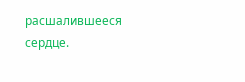расшалившееся сердце.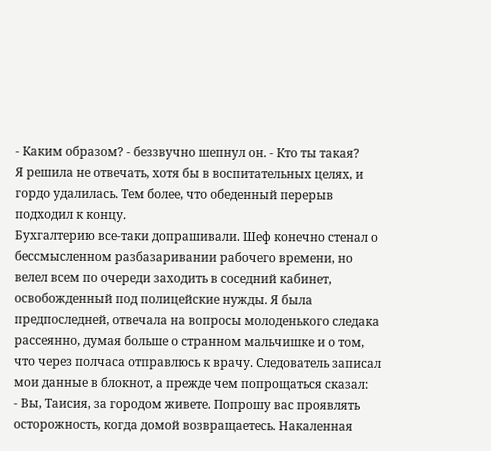- Каким образом? - беззвучно шепнул он. - Кто ты такая?
Я решила не отвечать, хотя бы в воспитательных целях, и гордо удалилась. Тем более, что обеденный перерыв подходил к концу.
Бухгалтерию все-таки допрашивали. Шеф конечно стенал о бессмысленном разбазаривании рабочего времени, но велел всем по очереди заходить в соседний кабинет, освобожденный под полицейские нужды. Я была предпоследней, отвечала на вопросы молоденького следака рассеянно, думая больше о странном мальчишке и о том, что через полчаса отправлюсь к врачу. Следователь записал мои данные в блокнот, а прежде чем попрощаться сказал:
- Вы, Таисия, за городом живете. Попрошу вас проявлять осторожность, когда домой возвращаетесь. Накаленная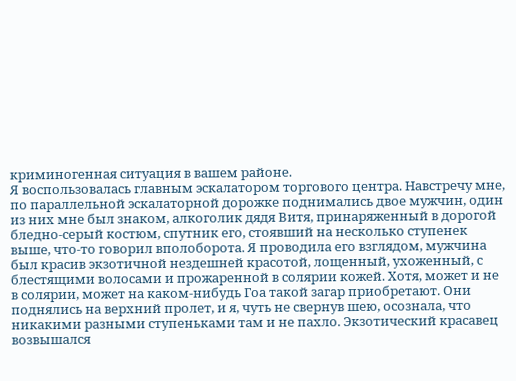криминогенная ситуация в вашем районе.
Я воспользовалась главным эскалатором торгового центра. Навстречу мне, по параллельной эскалаторной дорожке поднимались двое мужчин, один из них мне был знаком, алкоголик дядя Витя, принаряженный в дорогой бледно-серый костюм, спутник его, стоявший на несколько ступенек выше, что-то говорил вполоборота. Я проводила его взглядом, мужчина был красив экзотичной нездешней красотой, лощенный, ухоженный, с блестящими волосами и прожаренной в солярии кожей. Хотя, может и не в солярии, может на каком-нибудь Гоа такой загар приобретают. Они поднялись на верхний пролет, и я, чуть не свернув шею, осознала, что никакими разными ступеньками там и не пахло. Экзотический красавец возвышался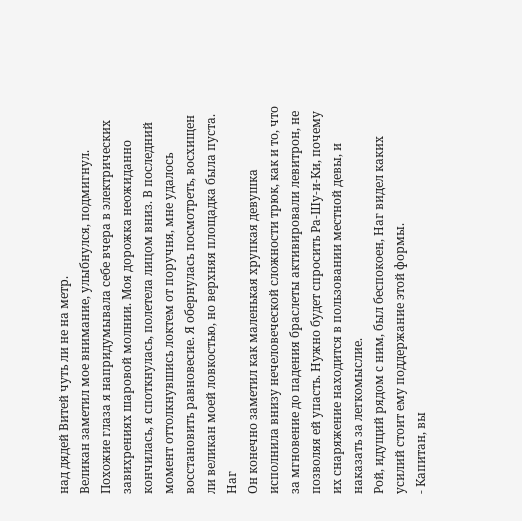над дядей Витей чуть ли не на метр.
Великан заметил мое внимание, улыбнулся, подмигнул. Похожие глаза я напридумывала себе вчера в электрических завихрениях шаровой молнии. Моя дорожка неожиданно кончилась, я споткнулась, полетела лицом вниз. В последний момент оттолкнувшись локтем от поручня, мне удалось восстановить равновесие. Я обернулась посмотреть, восхищен ли великан моей ловкостью, но верхняя площадка была пуста.
Наг
Он конечно заметил как маленькая хрупкая девушка исполнила внизу нечеловеческой сложности трюк, как и то, что за мгновение до падения браслеты активировали левитрон, не позволяя ей упасть. Нужно будет спросить Ра-Шу-и-Ки, почему их снаряжение находится в пользовании местной девы, и наказать за легкомыслие.
Рой, идущий рядом с ним, был беспокоен, Наг видел каких усилий стоит ему поддержание этой формы.
- Капитан, вы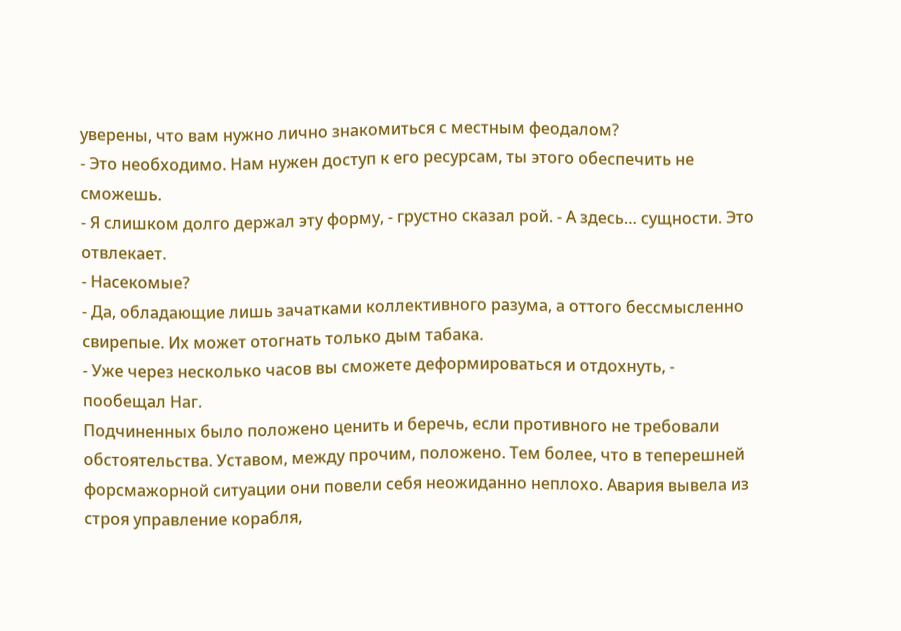уверены, что вам нужно лично знакомиться с местным феодалом?
- Это необходимо. Нам нужен доступ к его ресурсам, ты этого обеспечить не сможешь.
- Я слишком долго держал эту форму, - грустно сказал рой. - А здесь… сущности. Это отвлекает.
- Насекомые?
- Да, обладающие лишь зачатками коллективного разума, а оттого бессмысленно свирепые. Их может отогнать только дым табака.
- Уже через несколько часов вы сможете деформироваться и отдохнуть, - пообещал Наг.
Подчиненных было положено ценить и беречь, если противного не требовали обстоятельства. Уставом, между прочим, положено. Тем более, что в теперешней форсмажорной ситуации они повели себя неожиданно неплохо. Авария вывела из строя управление корабля,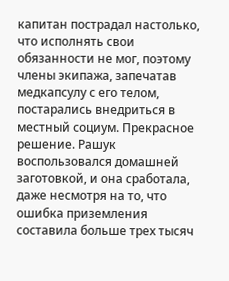капитан пострадал настолько, что исполнять свои обязанности не мог, поэтому члены экипажа, запечатав медкапсулу с его телом, постарались внедриться в местный социум. Прекрасное решение. Рашук воспользовался домашней заготовкой, и она сработала, даже несмотря на то, что ошибка приземления составила больше трех тысяч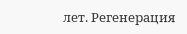лет. Регенерация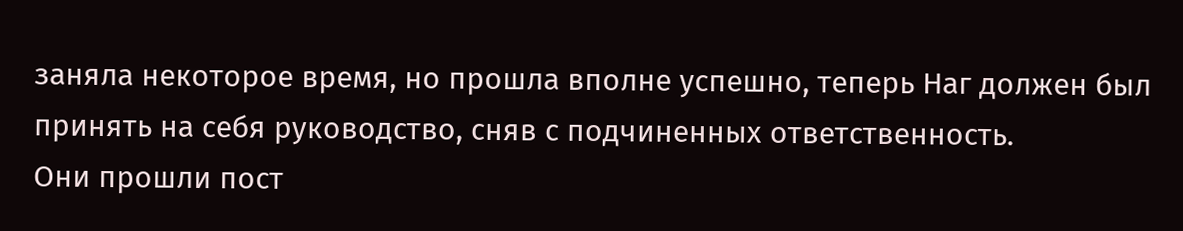заняла некоторое время, но прошла вполне успешно, теперь Наг должен был принять на себя руководство, сняв с подчиненных ответственность.
Они прошли пост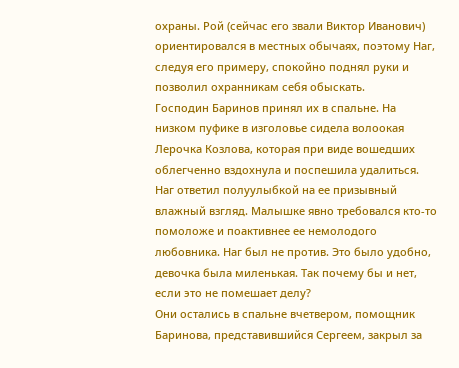охраны. Рой (сейчас его звали Виктор Иванович) ориентировался в местных обычаях, поэтому Наг, следуя его примеру, спокойно поднял руки и позволил охранникам себя обыскать.
Господин Баринов принял их в спальне. На низком пуфике в изголовье сидела волоокая Лерочка Козлова, которая при виде вошедших облегченно вздохнула и поспешила удалиться. Наг ответил полуулыбкой на ее призывный влажный взгляд. Малышке явно требовался кто-то помоложе и поактивнее ее немолодого любовника. Наг был не против. Это было удобно, девочка была миленькая. Так почему бы и нет, если это не помешает делу?
Они остались в спальне вчетвером, помощник Баринова, представившийся Сергеем, закрыл за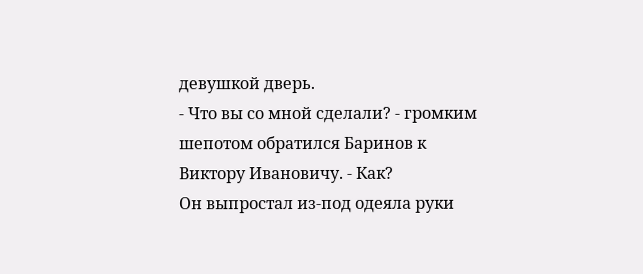девушкой дверь.
- Что вы со мной сделали? - громким шепотом обратился Баринов к Виктору Ивановичу. - Как?
Он выпростал из-под одеяла руки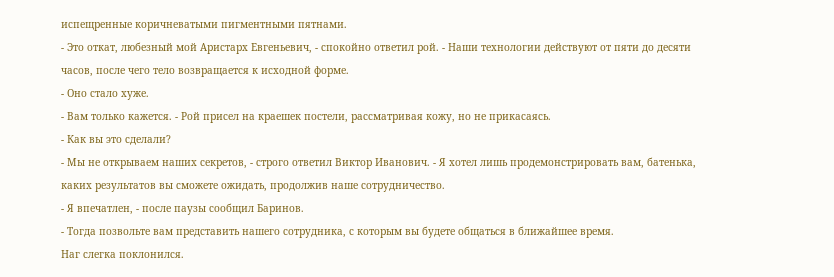испещренные коричневатыми пигментными пятнами.
- Это откат, любезный мой Аристарх Евгеньевич, - спокойно ответил рой. - Наши технологии действуют от пяти до десяти часов, после чего тело возвращается к исходной форме.
- Оно стало хуже.
- Вам только кажется. - Рой присел на краешек постели, рассматривая кожу, но не прикасаясь.
- Как вы это сделали?
- Мы не открываем наших секретов, - строго ответил Виктор Иванович. - Я хотел лишь продемонстрировать вам, батенька, каких результатов вы сможете ожидать, продолжив наше сотрудничество.
- Я впечатлен, - после паузы сообщил Баринов.
- Тогда позвольте вам представить нашего сотрудника, с которым вы будете общаться в ближайшее время.
Наг слегка поклонился.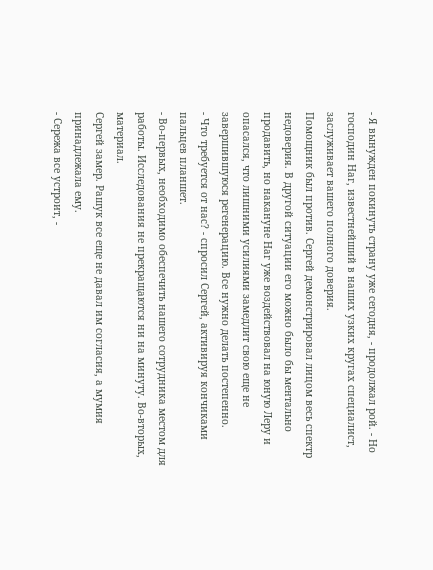- Я вынужден покинуть страну уже сегодня, - продолжал рой. - Но господин Наг, известнейший в наших узких кругах специалист, заслуживает вашего полного доверия.
Помощник был против. Сергей демонстрировал лицом весь спектр недоверия. В другой ситуации его можно было бы ментально продавить, но накануне Наг уже воздействовал на юную Леру и опасался, что лишними усилиями замедлит свою еще не завершившуюся регенерацию. Все нужно делать постепенно.
- Что требуется от нас? - спросил Сергей, активируя кончиками пальцев планшет.
- Во-первых, необходимо обеспечить нашего сотрудника местом для работы. Исследования не прекращаются ни на минуту. Во-вторых, материал.
Сергей замер. Рашук все еще не давал им согласия, а мумия принадлежала ему.
- Сережа все устроит, -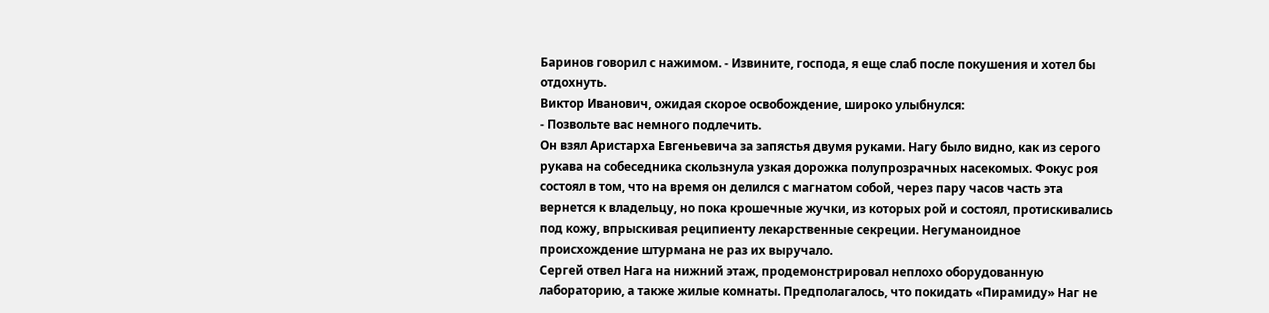Баринов говорил с нажимом. - Извините, господа, я еще слаб после покушения и хотел бы отдохнуть.
Виктор Иванович, ожидая скорое освобождение, широко улыбнулся:
- Позвольте вас немного подлечить.
Он взял Аристарха Евгеньевича за запястья двумя руками. Нагу было видно, как из серого рукава на собеседника скользнула узкая дорожка полупрозрачных насекомых. Фокус роя состоял в том, что на время он делился с магнатом собой, через пару часов часть эта вернется к владельцу, но пока крошечные жучки, из которых рой и состоял, протискивались под кожу, впрыскивая реципиенту лекарственные секреции. Негуманоидное происхождение штурмана не раз их выручало.
Сергей отвел Нага на нижний этаж, продемонстрировал неплохо оборудованную лабораторию, а также жилые комнаты. Предполагалось, что покидать «Пирамиду» Наг не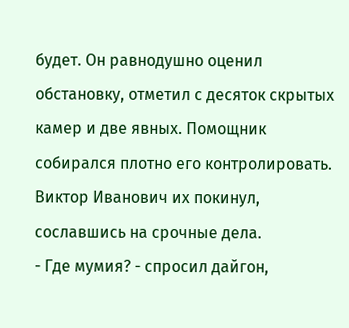будет. Он равнодушно оценил обстановку, отметил с десяток скрытых камер и две явных. Помощник собирался плотно его контролировать. Виктор Иванович их покинул, сославшись на срочные дела.
- Где мумия? - спросил дайгон,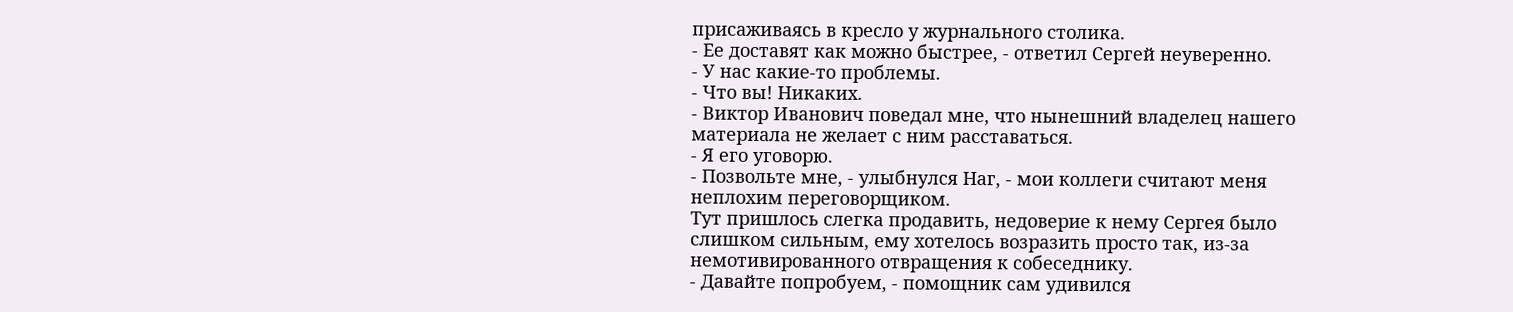присаживаясь в кресло у журнального столика.
- Ее доставят как можно быстрее, - ответил Сергей неуверенно.
- У нас какие-то проблемы.
- Что вы! Никаких.
- Виктор Иванович поведал мне, что нынешний владелец нашего материала не желает с ним расставаться.
- Я его уговорю.
- Позвольте мне, - улыбнулся Наг, - мои коллеги считают меня неплохим переговорщиком.
Тут пришлось слегка продавить, недоверие к нему Сергея было слишком сильным, ему хотелось возразить просто так, из-за немотивированного отвращения к собеседнику.
- Давайте попробуем, - помощник сам удивился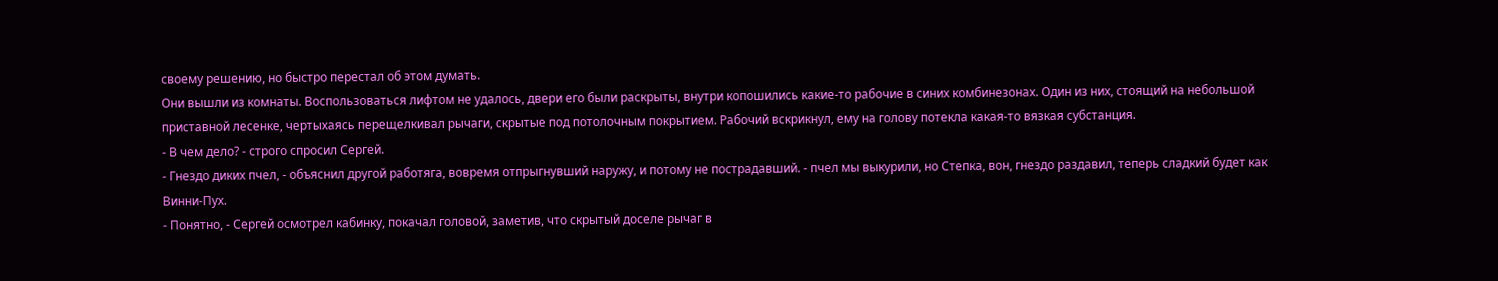своему решению, но быстро перестал об этом думать.
Они вышли из комнаты. Воспользоваться лифтом не удалось, двери его были раскрыты, внутри копошились какие-то рабочие в синих комбинезонах. Один из них, стоящий на небольшой приставной лесенке, чертыхаясь перещелкивал рычаги, скрытые под потолочным покрытием. Рабочий вскрикнул, ему на голову потекла какая-то вязкая субстанция.
- В чем дело? - строго спросил Сергей.
- Гнездо диких пчел, - объяснил другой работяга, вовремя отпрыгнувший наружу, и потому не пострадавший. - пчел мы выкурили, но Степка, вон, гнездо раздавил, теперь сладкий будет как Винни-Пух.
- Понятно, - Сергей осмотрел кабинку, покачал головой, заметив, что скрытый доселе рычаг в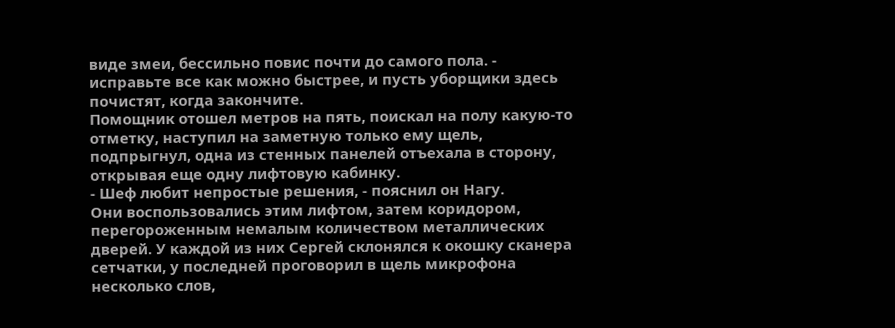виде змеи, бессильно повис почти до самого пола. - исправьте все как можно быстрее, и пусть уборщики здесь почистят, когда закончите.
Помощник отошел метров на пять, поискал на полу какую-то отметку, наступил на заметную только ему щель, подпрыгнул, одна из стенных панелей отъехала в сторону, открывая еще одну лифтовую кабинку.
- Шеф любит непростые решения, - пояснил он Нагу.
Они воспользовались этим лифтом, затем коридором, перегороженным немалым количеством металлических дверей. У каждой из них Сергей склонялся к окошку сканера сетчатки, у последней проговорил в щель микрофона несколько слов,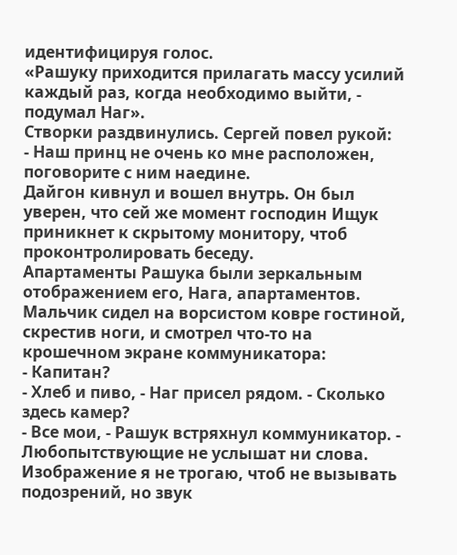идентифицируя голос.
«Рашуку приходится прилагать массу усилий каждый раз, когда необходимо выйти, - подумал Наг».
Створки раздвинулись. Сергей повел рукой:
- Наш принц не очень ко мне расположен, поговорите с ним наедине.
Дайгон кивнул и вошел внутрь. Он был уверен, что сей же момент господин Ищук приникнет к скрытому монитору, чтоб проконтролировать беседу.
Апартаменты Рашука были зеркальным отображением его, Нага, апартаментов. Мальчик сидел на ворсистом ковре гостиной, скрестив ноги, и смотрел что-то на крошечном экране коммуникатора:
- Капитан?
- Хлеб и пиво, - Наг присел рядом. - Сколько здесь камер?
- Все мои, - Рашук встряхнул коммуникатор. - Любопытствующие не услышат ни слова. Изображение я не трогаю, чтоб не вызывать подозрений, но звук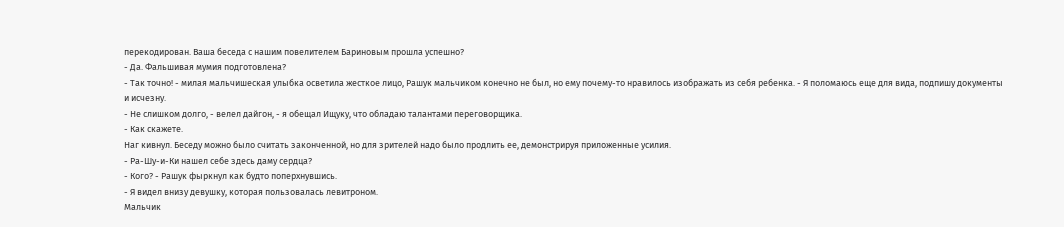перекодирован. Ваша беседа с нашим повелителем Бариновым прошла успешно?
- Да. Фальшивая мумия подготовлена?
- Так точно! - милая мальчишеская улыбка осветила жесткое лицо, Рашук мальчиком конечно не был, но ему почему-то нравилось изображать из себя ребенка. - Я поломаюсь еще для вида, подпишу документы и исчезну.
- Не слишком долго, - велел дайгон, - я обещал Ищуку, что обладаю талантами переговорщика.
- Как скажете.
Наг кивнул. Беседу можно было считать законченной, но для зрителей надо было продлить ее, демонстрируя приложенные усилия.
- Ра-Шу-и-Ки нашел себе здесь даму сердца?
- Кого? - Рашук фыркнул как будто поперхнувшись.
- Я видел внизу девушку, которая пользовалась левитроном.
Мальчик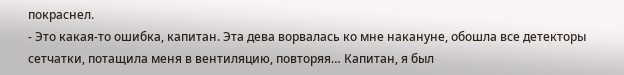покраснел.
- Это какая-то ошибка, капитан. Эта дева ворвалась ко мне накануне, обошла все детекторы сетчатки, потащила меня в вентиляцию, повторяя… Капитан, я был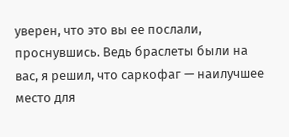уверен, что это вы ее послали, проснувшись. Ведь браслеты были на вас, я решил, что саркофаг — наилучшее место для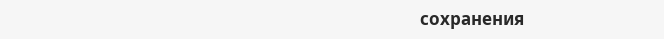сохранения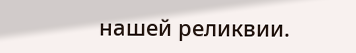нашей реликвии.